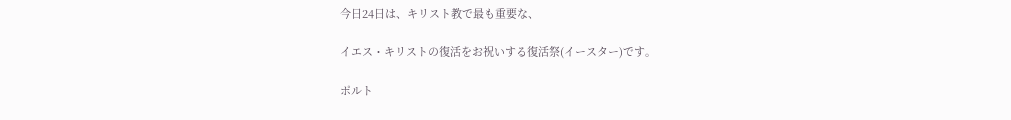今日24日は、キリスト教で最も重要な、

イエス・キリストの復活をお祝いする復活祭(イースター)です。

ポルト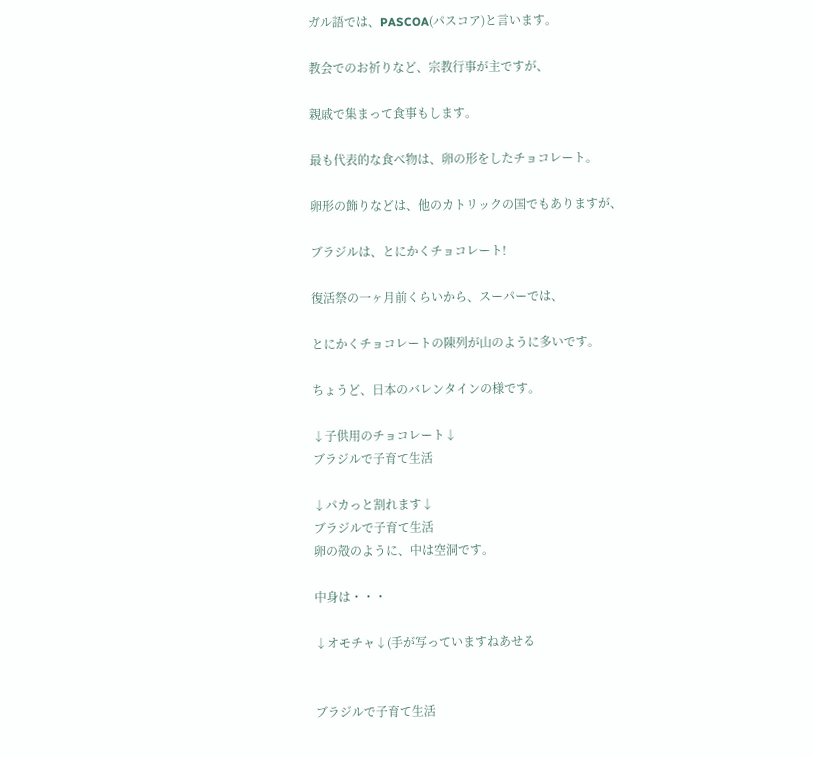ガル語では、PASCOA(パスコア)と言います。

教会でのお祈りなど、宗教行事が主ですが、

親戚で集まって食事もします。

最も代表的な食べ物は、卵の形をしたチョコレート。

卵形の飾りなどは、他のカトリックの国でもありますが、

ブラジルは、とにかくチョコレート!

復活祭の一ヶ月前くらいから、スーパーでは、

とにかくチョコレートの陳列が山のように多いです。

ちょうど、日本のバレンタインの様です。

↓子供用のチョコレート↓
ブラジルで子育て生活

↓パカっと割れます↓
ブラジルで子育て生活
卵の殻のように、中は空洞です。

中身は・・・

↓オモチャ↓(手が写っていますねあせる


ブラジルで子育て生活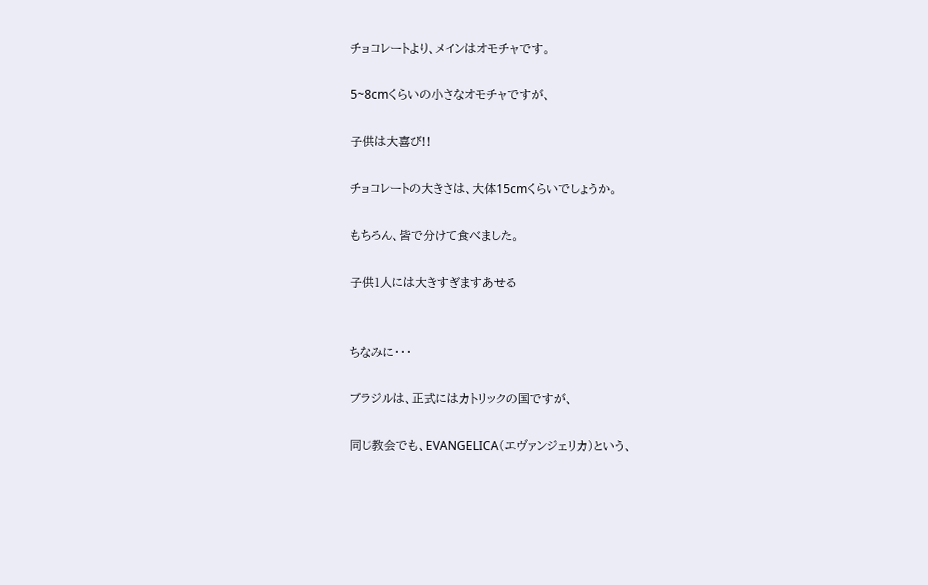チョコレートより、メインはオモチャです。

5~8cmくらいの小さなオモチャですが、

子供は大喜び!!

チョコレートの大きさは、大体15cmくらいでしょうか。

もちろん、皆で分けて食べました。

子供1人には大きすぎますあせる


ちなみに・・・

ブラジルは、正式にはカトリックの国ですが、

同じ教会でも、EVANGELICA(エヴァンジェリカ)という、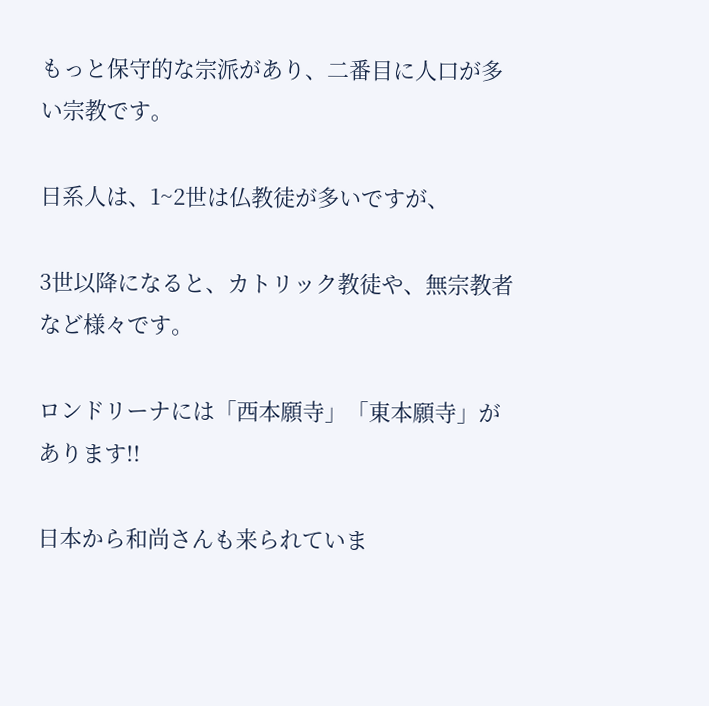もっと保守的な宗派があり、二番目に人口が多い宗教です。

日系人は、1~2世は仏教徒が多いですが、

3世以降になると、カトリック教徒や、無宗教者など様々です。

ロンドリーナには「西本願寺」「東本願寺」があります!!

日本から和尚さんも来られていま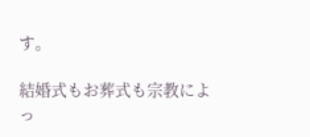す。

結婚式もお葬式も宗教によっ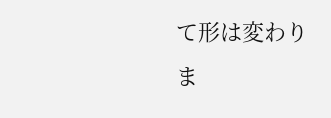て形は変わりま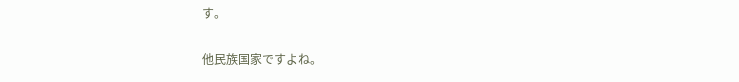す。

他民族国家ですよね。